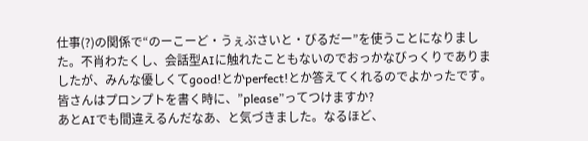仕事(?)の関係で“のーこーど・うぇぶさいと・びるだー”を使うことになりました。不肖わたくし、会話型AIに触れたこともないのでおっかなびっくりでありましたが、みんな優しくてgood!とかperfect!とか答えてくれるのでよかったです。皆さんはプロンプトを書く時に、”please”ってつけますか?
あとAIでも間違えるんだなあ、と気づきました。なるほど、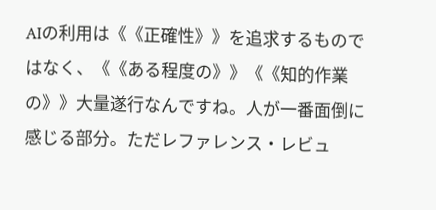AIの利用は《《正確性》》を追求するものではなく、《《ある程度の》》《《知的作業の》》大量遂行なんですね。人が一番面倒に感じる部分。ただレファレンス・レビュ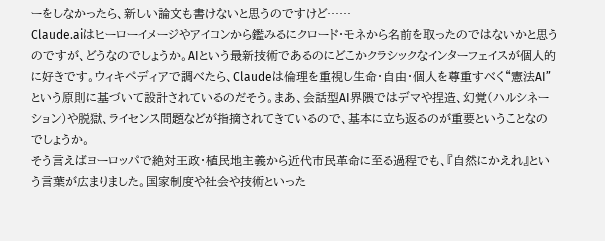ーをしなかったら、新しい論文も書けないと思うのですけど……
Claude.aiはヒーローイメージやアイコンから鑑みるにクロード・モネから名前を取ったのではないかと思うのですが、どうなのでしょうか。AIという最新技術であるのにどこかクラシックなインターフェイスが個人的に好きです。ウィキペディアで調べたら、Claudeは倫理を重視し生命・自由・個人を尊重すべく“憲法AI”という原則に基づいて設計されているのだそう。まあ、会話型AI界隈ではデマや捏造、幻覚(ハルシネーション)や脱獄、ライセンス問題などが指摘されてきているので、基本に立ち返るのが重要ということなのでしょうか。
そう言えばヨーロッパで絶対王政・植民地主義から近代市民革命に至る過程でも、『自然にかえれ』という言葉が広まりました。国家制度や社会や技術といった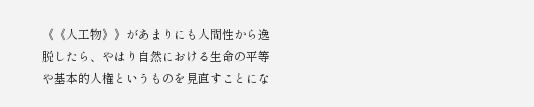《《人工物》》があまりにも人間性から逸脱したら、やはり自然における生命の平等や基本的人権というものを見直すことにな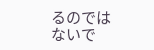るのではないで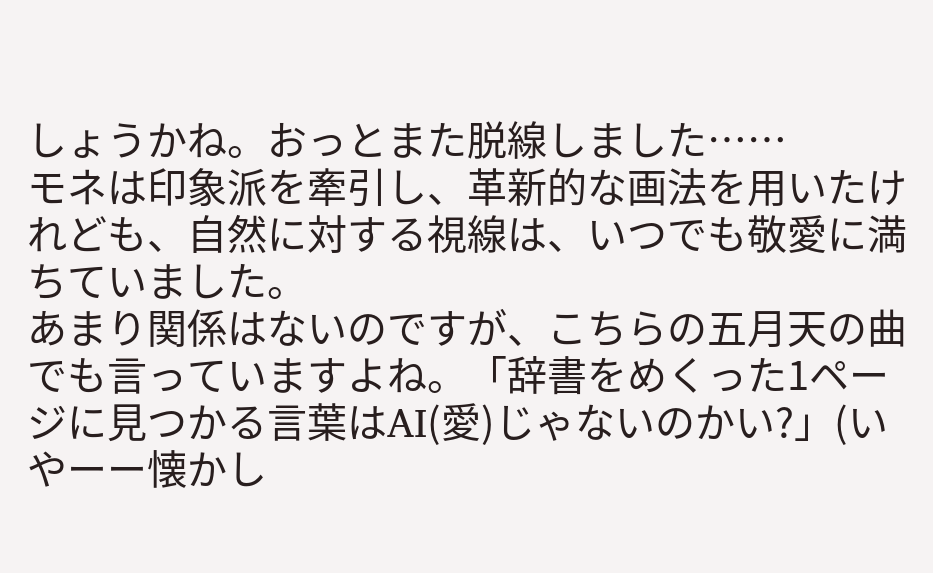しょうかね。おっとまた脱線しました……
モネは印象派を牽引し、革新的な画法を用いたけれども、自然に対する視線は、いつでも敬愛に満ちていました。
あまり関係はないのですが、こちらの五月天の曲でも言っていますよね。「辞書をめくった1ページに見つかる言葉はAI(愛)じゃないのかい?」(いやーー懐かし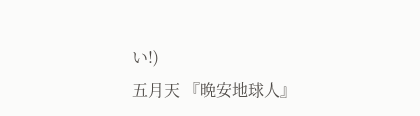い!)
五月天 『晩安地球人』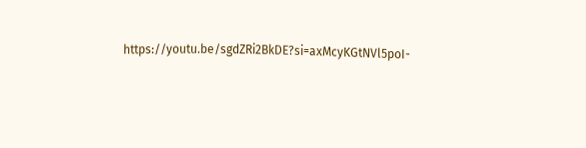https://youtu.be/sgdZRi2BkDE?si=axMcyKGtNVl5poI-